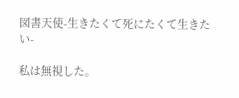図書天使-生きたくて死にたくて生きたい-

私は無視した。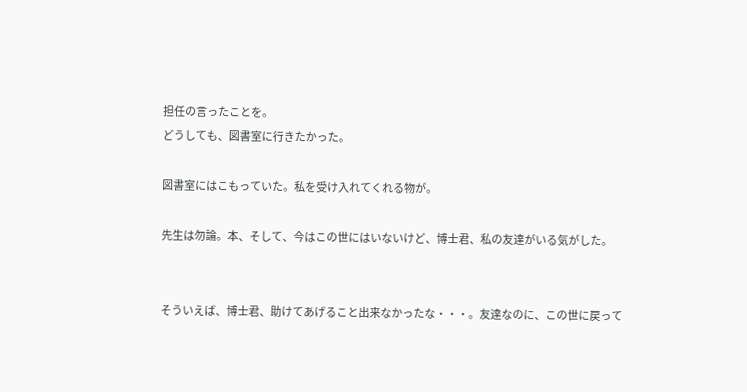担任の言ったことを。
どうしても、図書室に行きたかった。

図書室にはこもっていた。私を受け入れてくれる物が。

先生は勿論。本、そして、今はこの世にはいないけど、博士君、私の友達がいる気がした。


そういえば、博士君、助けてあげること出来なかったな・・・。友達なのに、この世に戻って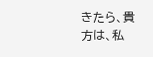きたら、貴方は、私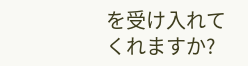を受け入れてくれますか?